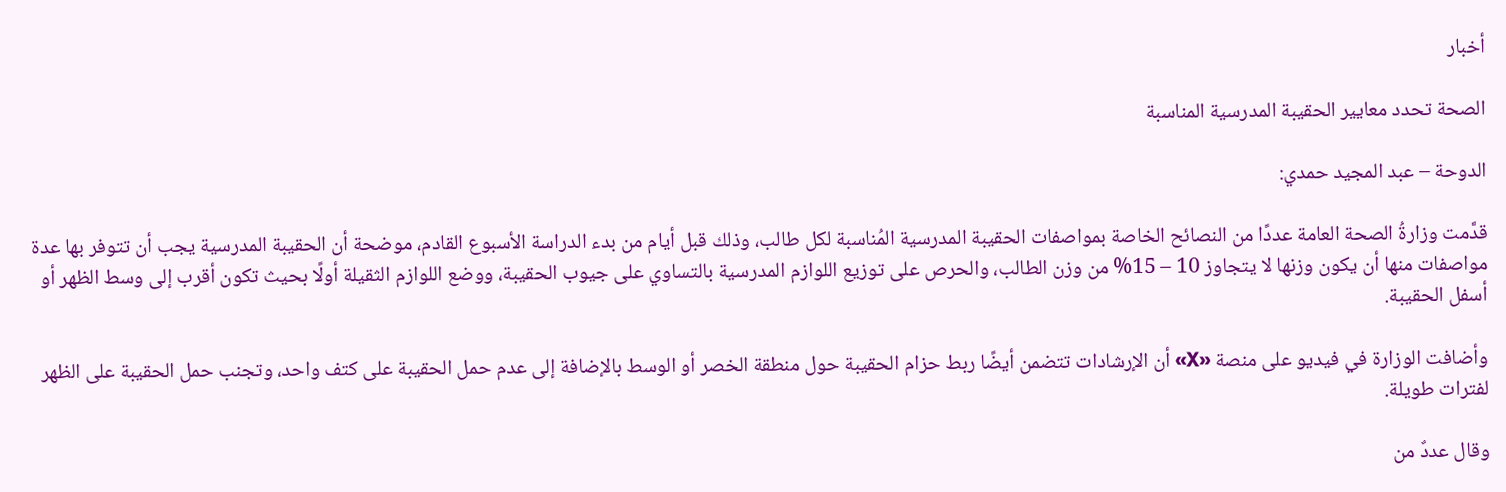أخبار

الصحة تحدد معايير الحقيبة المدرسية المناسبة

الدوحة – عبد المجيد حمدي:

قدَّمت وزارةُ الصحة العامة عددًا من النصائح الخاصة بمواصفات الحقيبة المدرسية المُناسبة لكل طالب، وذلك قبل أيام من بدء الدراسة الأسبوع القادم، موضحة أن الحقيبة المدرسية يجب أن تتوفر بها عدة مواصفات منها أن يكون وزنها لا يتجاوز 10 – 15% من وزن الطالب، والحرص على توزيع اللوازم المدرسية بالتساوي على جيوب الحقيبة، ووضع اللوازم الثقيلة أولًا بحيث تكون أقرب إلى وسط الظهر أو أسفل الحقيبة.

وأضافت الوزارة في فيديو على منصة «X» أن الإرشادات تتضمن أيضًا ربط حزام الحقيبة حول منطقة الخصر أو الوسط بالإضافة إلى عدم حمل الحقيبة على كتف واحد، وتجنب حمل الحقيبة على الظهر لفترات طويلة.

وقال عددٌ من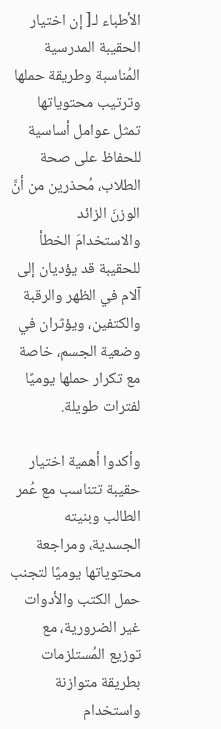الأطباء لـ[ إن اختيار الحقيبة المدرسية المُناسبة وطريقة حملها وترتيب محتوياتها تمثل عوامل أساسية للحفاظ على صحة الطلاب، مُحذرين من أنَّ الوزنَ الزائد والاستخدامَ الخطأ للحقيبة قد يؤديان إلى آلام في الظهر والرقبة والكتفين، ويؤثران في وضعية الجسم، خاصة مع تكرار حملها يوميًا لفترات طويلة.

وأكدوا أهمية اختيار حقيبة تتناسب مع عُمر الطالب وبنيته الجسدية، ومراجعة محتوياتها يوميًا لتجنب حمل الكتب والأدوات غير الضرورية، مع توزيع المُستلزمات بطريقة متوازنة واستخدام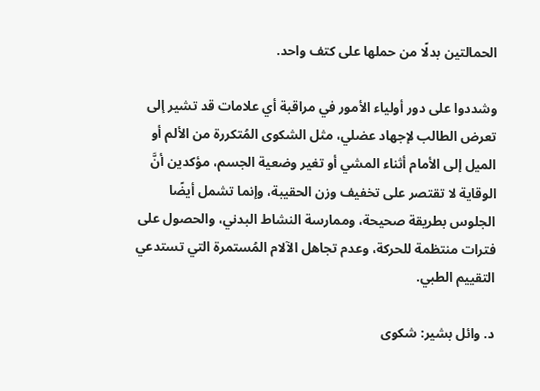الحمالتين بدلًا من حملها على كتف واحد.

وشددوا على دور أولياء الأمور في مراقبة أي علامات قد تشير إلى تعرض الطالب لإجهاد عضلي، مثل الشكوى المُتكررة من الألم أو الميل إلى الأمام أثناء المشي أو تغير وضعية الجسم، مؤكدين أنَّ الوقاية لا تقتصر على تخفيف وزن الحقيبة، وإنما تشمل أيضًا الجلوس بطريقة صحيحة، وممارسة النشاط البدني، والحصول على فترات منتظمة للحركة، وعدم تجاهل الآلام المُستمرة التي تستدعي التقييم الطبي.

د. وائل بشير: شكوى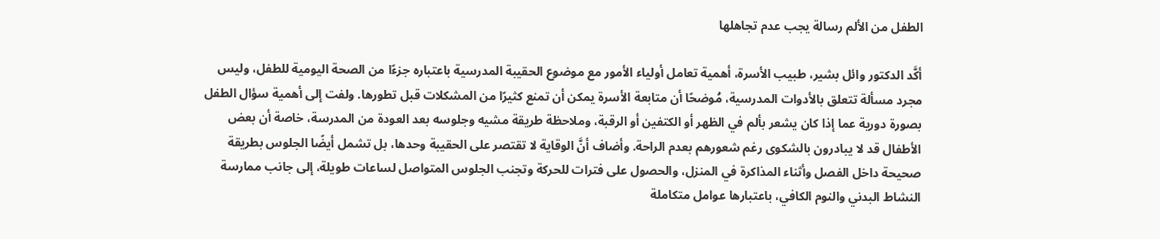الطفل من الألم رسالة يجب عدم تجاهلها

أكَّد الدكتور وائل بشير، طبيب الأسرة، أهمية تعامل أولياء الأمور مع موضوع الحقيبة المدرسية باعتباره جزءًا من الصحة اليومية للطفل، وليس مجرد مسألة تتعلق بالأدوات المدرسية، مُوضحًا أن متابعة الأسرة يمكن أن تمنع كثيرًا من المشكلات قبل تطورها. ولفت إلى أهمية سؤال الطفل بصورة دورية عما إذا كان يشعر بألم في الظهر أو الكتفين أو الرقبة، وملاحظة طريقة مشيه وجلوسه بعد العودة من المدرسة، خاصة أن بعض الأطفال قد لا يبادرون بالشكوى رغم شعورهم بعدم الراحة. وأضاف أنَّ الوقاية لا تقتصر على الحقيبة وحدها، بل تشمل أيضًا الجلوس بطريقة صحيحة داخل الفصل وأثناء المذاكرة في المنزل، والحصول على فترات للحركة وتجنب الجلوس المتواصل لساعات طويلة، إلى جانب ممارسة النشاط البدني والنوم الكافي، باعتبارها عوامل متكاملة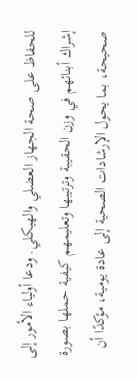للحفاظ على صحة الجهاز العضلي والهيكلي. ودعا أولياء الأمور إلى إشراك أبنائهم في وزن الحقيبة وترتيبها وتعليمهم كيفية حملها بصورة صحيحة، بما يحول الإرشادات الصحية إلى عادة يومية، مؤكدًا أن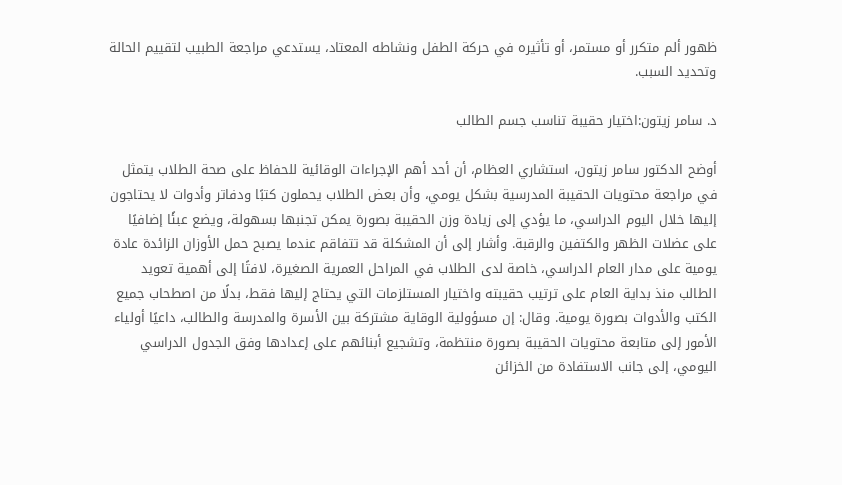ظهور ألم متكرر أو مستمر، أو تأثيره في حركة الطفل ونشاطه المعتاد، يستدعي مراجعة الطبيب لتقييم الحالة وتحديد السبب.

د. سامر زيتون:اختيار حقيبة تناسب جسم الطالب

أوضح الدكتور سامر زيتون، استشاري العظام، أن أحد أهم الإجراءات الوقائية للحفاظ على صحة الطلاب يتمثل في مراجعة محتويات الحقيبة المدرسية بشكل يومي، وأن بعض الطلاب يحملون كتبًا ودفاتر وأدوات لا يحتاجون إليها خلال اليوم الدراسي، ما يؤدي إلى زيادة وزن الحقيبة بصورة يمكن تجنبها بسهولة، ويضع عبئًا إضافيًا على عضلات الظهر والكتفين والرقبة. وأشار إلى أن المشكلة قد تتفاقم عندما يصبح حمل الأوزان الزائدة عادة يومية على مدار العام الدراسي، خاصة لدى الطلاب في المراحل العمرية الصغيرة، لافتًا إلى أهمية تعويد الطالب منذ بداية العام على ترتيب حقيبته واختيار المستلزمات التي يحتاج إليها فقط، بدلًا من اصطحاب جميع الكتب والأدوات بصورة يومية. وقال: إن مسؤولية الوقاية مشتركة بين الأسرة والمدرسة والطالب، داعيًا أولياء الأمور إلى متابعة محتويات الحقيبة بصورة منتظمة، وتشجيع أبنائهم على إعدادها وفق الجدول الدراسي اليومي، إلى جانب الاستفادة من الخزائن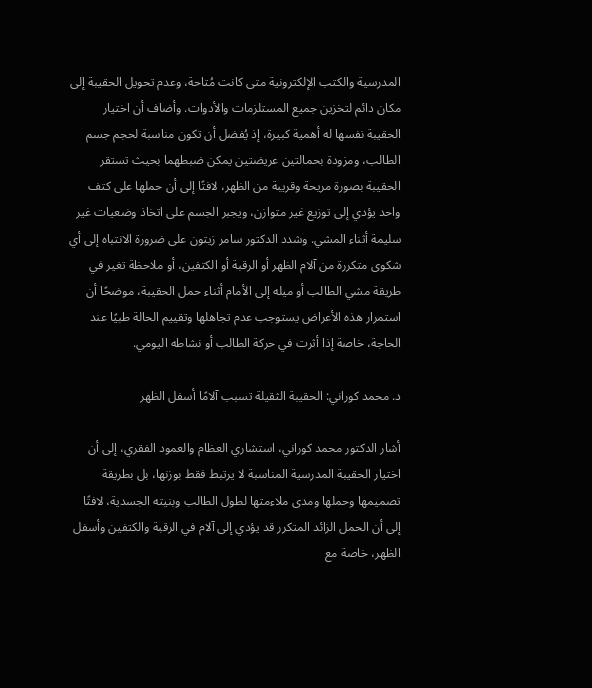المدرسية والكتب الإلكترونية متى كانت مُتاحة، وعدم تحويل الحقيبة إلى مكان دائم لتخزين جميع المستلزمات والأدوات. وأضاف أن اختيار الحقيبة نفسها له أهمية كبيرة، إذ يُفضل أن تكون مناسبة لحجم جسم الطالب، ومزودة بحمالتين عريضتين يمكن ضبطهما بحيث تستقر الحقيبة بصورة مريحة وقريبة من الظهر، لافتًا إلى أن حملها على كتف واحد يؤدي إلى توزيع غير متوازن، ويجبر الجسم على اتخاذ وضعيات غير سليمة أثناء المشي. وشدد الدكتور سامر زيتون على ضرورة الانتباه إلى أي شكوى متكررة من آلام الظهر أو الرقبة أو الكتفين، أو ملاحظة تغير في طريقة مشي الطالب أو ميله إلى الأمام أثناء حمل الحقيبة، موضحًا أن استمرار هذه الأعراض يستوجب عدم تجاهلها وتقييم الحالة طبيًا عند الحاجة، خاصة إذا أثرت في حركة الطالب أو نشاطه اليومي.

د. محمد كوراني: الحقيبة الثقيلة تسبب آلامًا أسفل الظهر

أشار الدكتور محمد كوراني، استشاري العظام والعمود الفقري، إلى أن اختيار الحقيبة المدرسية المناسبة لا يرتبط فقط بوزنها، بل بطريقة تصميمها وحملها ومدى ملاءمتها لطول الطالب وبنيته الجسدية، لافتًا إلى أن الحمل الزائد المتكرر قد يؤدي إلى آلام في الرقبة والكتفين وأسفل الظهر، خاصة مع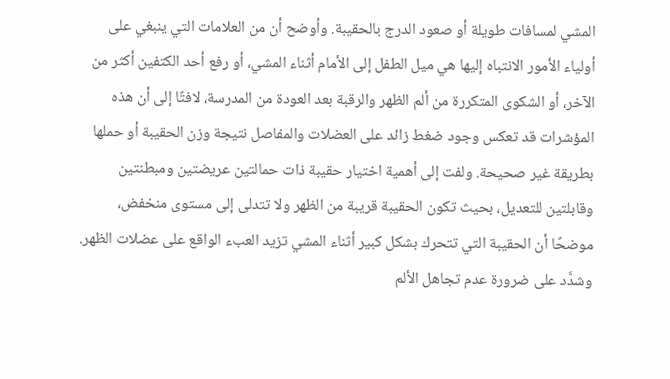المشي لمسافات طويلة أو صعود الدرج بالحقيبة. وأوضح أن من العلامات التي ينبغي على أولياء الأمور الانتباه إليها هي ميل الطفل إلى الأمام أثناء المشي، أو رفع أحد الكتفين أكثر من الآخر، أو الشكوى المتكررة من ألم الظهر والرقبة بعد العودة من المدرسة، لافتًا إلى أن هذه المؤشرات قد تعكس وجود ضغط زائد على العضلات والمفاصل نتيجة وزن الحقيبة أو حملها بطريقة غير صحيحة. ولفت إلى أهمية اختيار حقيبة ذات حمالتين عريضتين ومبطنتين وقابلتين للتعديل، بحيث تكون الحقيبة قريبة من الظهر ولا تتدلى إلى مستوى منخفض، موضحًا أن الحقيبة التي تتحرك بشكل كبير أثناء المشي تزيد العبء الواقع على عضلات الظهر. وشدَّد على ضرورة عدم تجاهل الألم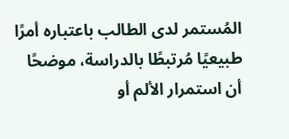المُستمر لدى الطالب باعتباره أمرًا طبيعيًا مُرتبطًا بالدراسة، موضحًا أن استمرار الألم أو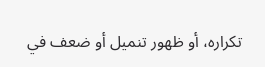تكراره، أو ظهور تنميل أو ضعف في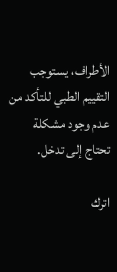الأطراف، يستوجب التقييم الطبي للتأكد من عدم وجود مشكلة تحتاج إلى تدخل.

اترك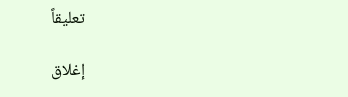تعليقاً

إغلاق